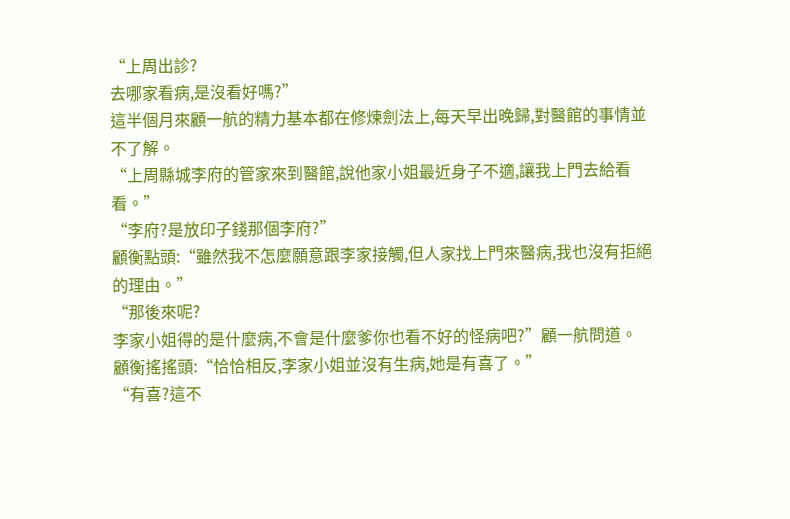“上周出診?
去哪家看病,是沒看好嗎?”
這半個月來顧一航的精力基本都在修煉劍法上,每天早出晚歸,對醫館的事情並不了解。
“上周縣城李府的管家來到醫館,說他家小姐最近身子不適,讓我上門去給看看。”
“李府?是放印子錢那個李府?”
顧衡點頭:“雖然我不怎麼願意跟李家接觸,但人家找上門來醫病,我也沒有拒絕的理由。”
“那後來呢?
李家小姐得的是什麼病,不會是什麼爹你也看不好的怪病吧?”顧一航問道。
顧衡搖搖頭:“恰恰相反,李家小姐並沒有生病,她是有喜了。”
“有喜?這不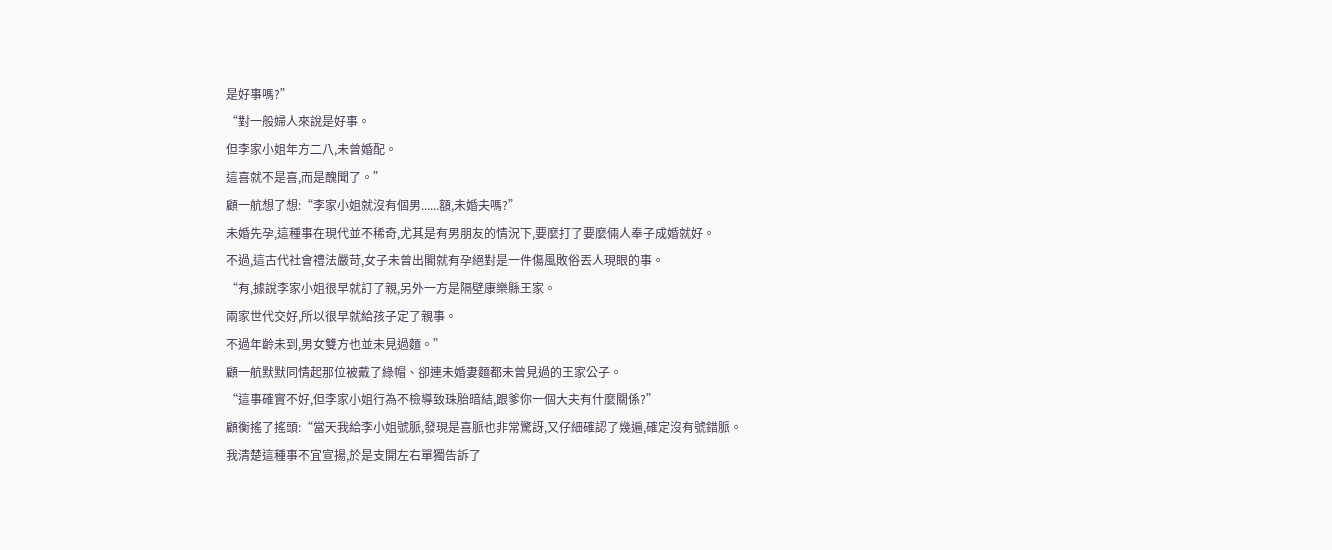是好事嗎?”
“對一般婦人來說是好事。
但李家小姐年方二八,未曾婚配。
這喜就不是喜,而是醜聞了。”
顧一航想了想:“李家小姐就沒有個男......額,未婚夫嗎?”
未婚先孕,這種事在現代並不稀奇,尤其是有男朋友的情況下,要麼打了要麼倆人奉子成婚就好。
不過,這古代社會禮法嚴苛,女子未曾出閣就有孕絕對是一件傷風敗俗丟人現眼的事。
“有,據說李家小姐很早就訂了親,另外一方是隔壁康樂縣王家。
兩家世代交好,所以很早就給孩子定了親事。
不過年齡未到,男女雙方也並未見過麵。”
顧一航默默同情起那位被戴了綠帽、卻連未婚妻麵都未曾見過的王家公子。
“這事確實不好,但李家小姐行為不檢導致珠胎暗結,跟爹你一個大夫有什麼關係?”
顧衡搖了搖頭:“當天我給李小姐號脈,發現是喜脈也非常驚訝,又仔細確認了幾遍,確定沒有號錯脈。
我清楚這種事不宜宣揚,於是支開左右單獨告訴了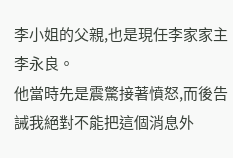李小姐的父親,也是現任李家家主李永良。
他當時先是震驚接著憤怒,而後告誡我絕對不能把這個消息外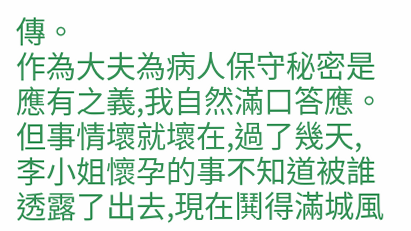傳。
作為大夫為病人保守秘密是應有之義,我自然滿口答應。
但事情壞就壞在,過了幾天,李小姐懷孕的事不知道被誰透露了出去,現在鬨得滿城風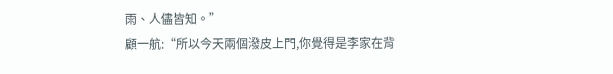雨、人儘皆知。”
顧一航:“所以今天兩個潑皮上門,你覺得是李家在背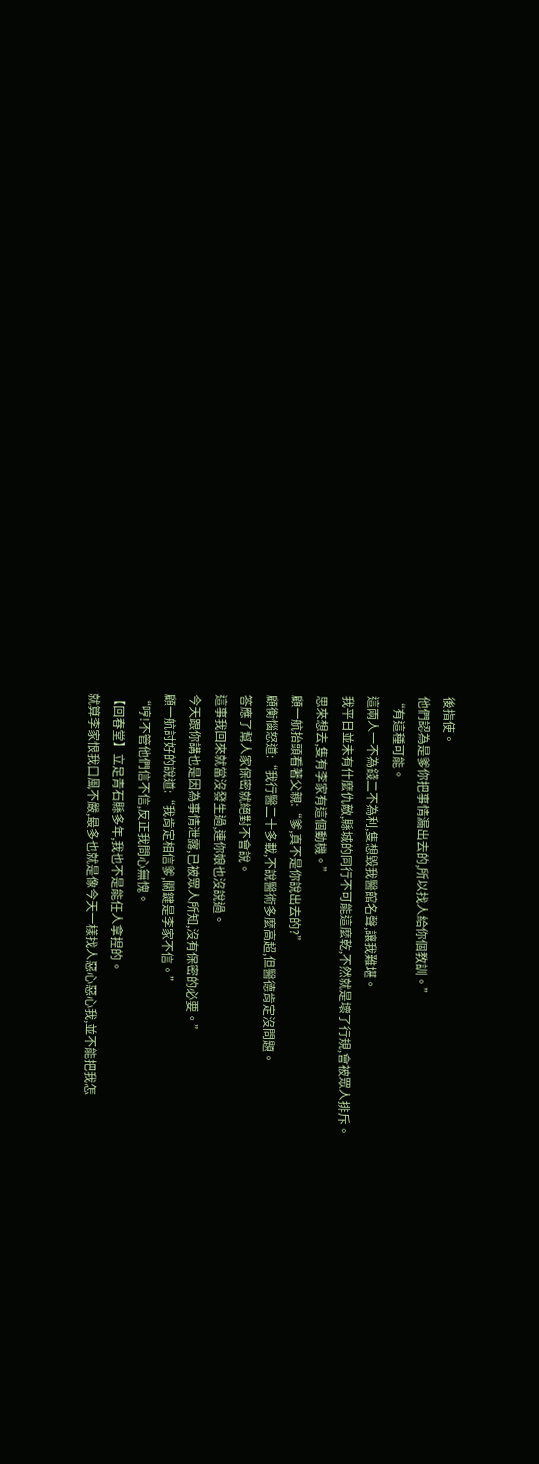後指使。
他們認為是爹你把事情漏出去的,所以找人給你個教訓。”
“有這種可能。
這兩人一不為錢二不為利,隻想毀我醫館名聲,讓我難堪。
我平日並未有什麼仇敵,縣城的同行不可能這麼乾,不然就是壞了行規,會被眾人排斥。
思來想去,隻有李家有這個動機。”
顧一航抬頭看著父親:“爹,真不是你說出去的?”
顧衡惱怒道:“我行醫二十多載,不說醫術多麼高超,但醫德肯定沒問題。
答應了幫人家保密就絕對不會說。
這事我回來就當沒發生過,連你娘也沒說過。
今天跟你講也是因為事情泄露,已被眾人所知,沒有保密的必要。”
顧一航討好的說道:“我肯定相信爹,關鍵是李家不信。”
“哼!不管他們信不信,反正我問心無愧。
【回春堂】立足青石縣多年,我也不是能任人拿捏的。
就算李家恨我口風不嚴,最多也就是像今天一樣找人惡心惡心我,並不能把我怎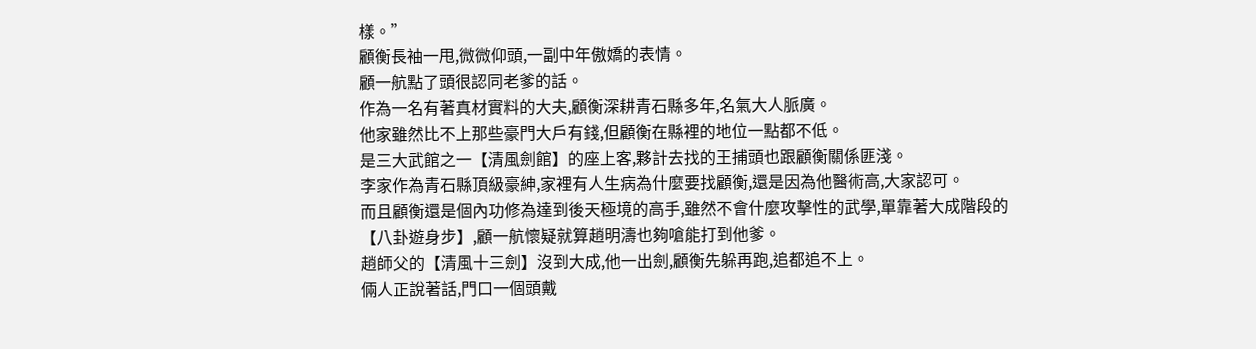樣。”
顧衡長袖一甩,微微仰頭,一副中年傲嬌的表情。
顧一航點了頭很認同老爹的話。
作為一名有著真材實料的大夫,顧衡深耕青石縣多年,名氣大人脈廣。
他家雖然比不上那些豪門大戶有錢,但顧衡在縣裡的地位一點都不低。
是三大武館之一【清風劍館】的座上客,夥計去找的王捕頭也跟顧衡關係匪淺。
李家作為青石縣頂級豪紳,家裡有人生病為什麼要找顧衡,還是因為他醫術高,大家認可。
而且顧衡還是個內功修為達到後天極境的高手,雖然不會什麼攻擊性的武學,單靠著大成階段的【八卦遊身步】,顧一航懷疑就算趙明濤也夠嗆能打到他爹。
趙師父的【清風十三劍】沒到大成,他一出劍,顧衡先躲再跑,追都追不上。
倆人正說著話,門口一個頭戴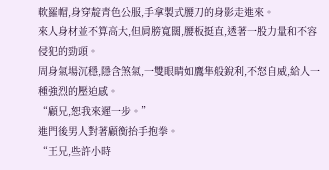軟羅帽,身穿靛青色公服,手拿製式腰刀的身影走進來。
來人身材並不算高大,但肩膀寬闊,腰板挺直,透著一股力量和不容侵犯的勁頭。
周身氣場沉穩,隱含煞氣,一雙眼睛如鷹隼般銳利,不怒自威,給人一種強烈的壓迫感。
“顧兄,恕我來遲一步。”
進門後男人對著顧衡抬手抱拳。
“王兄,些許小時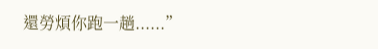還勞煩你跑一趟......”